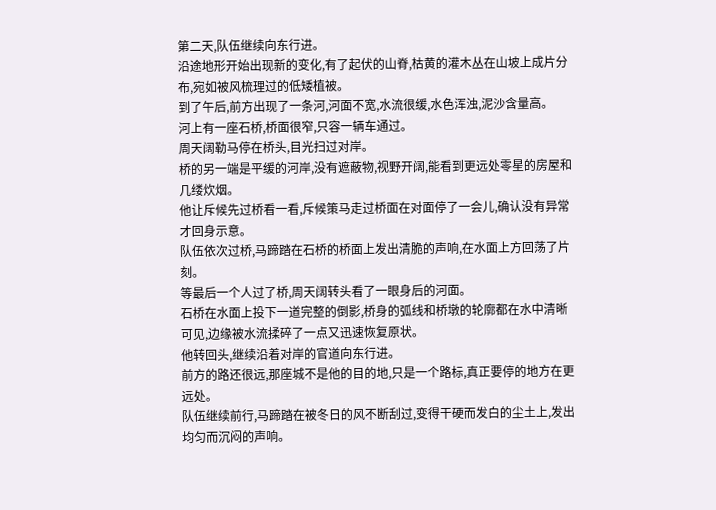第二天,队伍继续向东行进。
沿途地形开始出现新的变化,有了起伏的山脊,枯黄的灌木丛在山坡上成片分布,宛如被风梳理过的低矮植被。
到了午后,前方出现了一条河,河面不宽,水流很缓,水色浑浊,泥沙含量高。
河上有一座石桥,桥面很窄,只容一辆车通过。
周天阔勒马停在桥头,目光扫过对岸。
桥的另一端是平缓的河岸,没有遮蔽物,视野开阔,能看到更远处零星的房屋和几缕炊烟。
他让斥候先过桥看一看,斥候策马走过桥面在对面停了一会儿,确认没有异常才回身示意。
队伍依次过桥,马蹄踏在石桥的桥面上发出清脆的声响,在水面上方回荡了片刻。
等最后一个人过了桥,周天阔转头看了一眼身后的河面。
石桥在水面上投下一道完整的倒影,桥身的弧线和桥墩的轮廓都在水中清晰可见,边缘被水流揉碎了一点又迅速恢复原状。
他转回头,继续沿着对岸的官道向东行进。
前方的路还很远,那座城不是他的目的地,只是一个路标,真正要停的地方在更远处。
队伍继续前行,马蹄踏在被冬日的风不断刮过,变得干硬而发白的尘土上,发出均匀而沉闷的声响。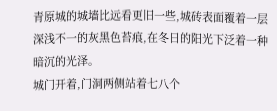青原城的城墙比远看更旧一些,城砖表面覆着一层深浅不一的灰黑色苔痕,在冬日的阳光下泛着一种暗沉的光泽。
城门开着,门洞两侧站着七八个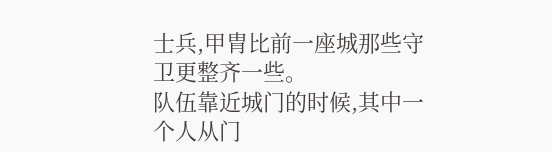士兵,甲胄比前一座城那些守卫更整齐一些。
队伍靠近城门的时候,其中一个人从门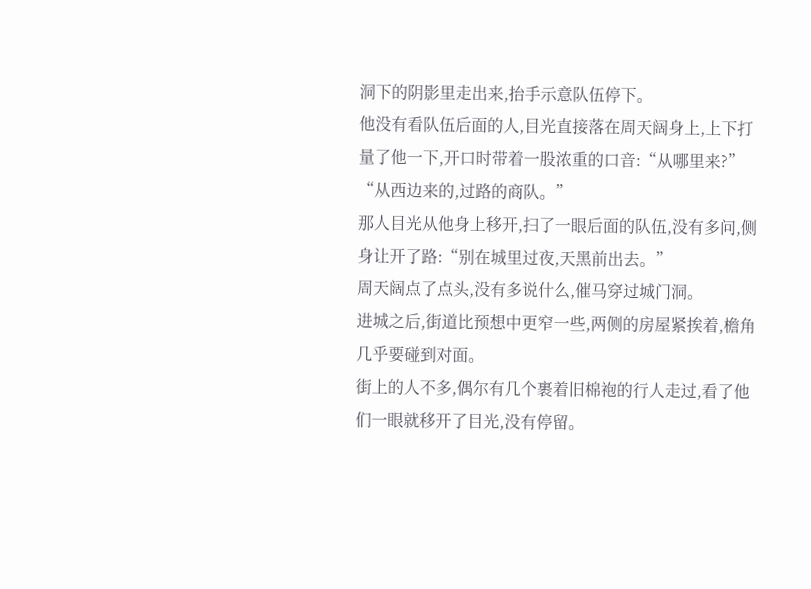洞下的阴影里走出来,抬手示意队伍停下。
他没有看队伍后面的人,目光直接落在周天阔身上,上下打量了他一下,开口时带着一股浓重的口音:“从哪里来?”
“从西边来的,过路的商队。”
那人目光从他身上移开,扫了一眼后面的队伍,没有多问,侧身让开了路:“别在城里过夜,天黑前出去。”
周天阔点了点头,没有多说什么,催马穿过城门洞。
进城之后,街道比预想中更窄一些,两侧的房屋紧挨着,檐角几乎要碰到对面。
街上的人不多,偶尔有几个裹着旧棉袍的行人走过,看了他们一眼就移开了目光,没有停留。